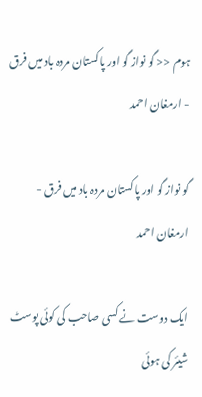ہوم << گو نواز گو اور پاکستان مردہ باد میں فرق - ارمغان احمد

گو نواز گو اور پاکستان مردہ باد میں فرق - ارمغان احمد

ایک دوست نے کسی صاحب کی کوئی پوسٹ شیئر کی ہوئی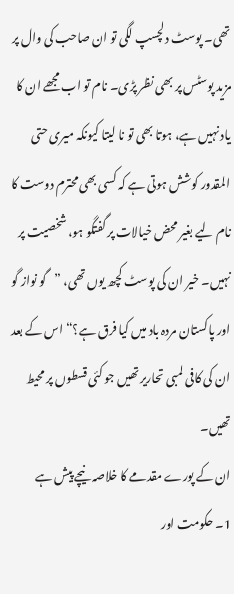تھی۔ پوسٹ دلچسپ لگی تو ان صاحب کی وال پر مزید پوسٹس پر بھی نظر پڑی۔ نام تو اب مجھے ان کا یاد نہیں ہے، ہوتا بھی تو نا لیتا کیونکہ میری حتی المقدور کوشش ہوتی ہے کہ کسی بھی محترم دوست کا نام لیے بغیر محض خیالات پر گفتگو ہو، شخصیت پر نہیں۔ خیر ان کی پوسٹ کچھ یوں تھی، ”گو نواز گو اور پاکستان مردہ باد میں کیا فرق ہے؟“ اس کے بعد ان کی کافی لمبی تحاریر تھیں جو کئی قسطوں پر محیط تھیں۔
ان کے پورے مقدمے کا خلاصہ نیچے پیش ہے
1۔ حکومت اور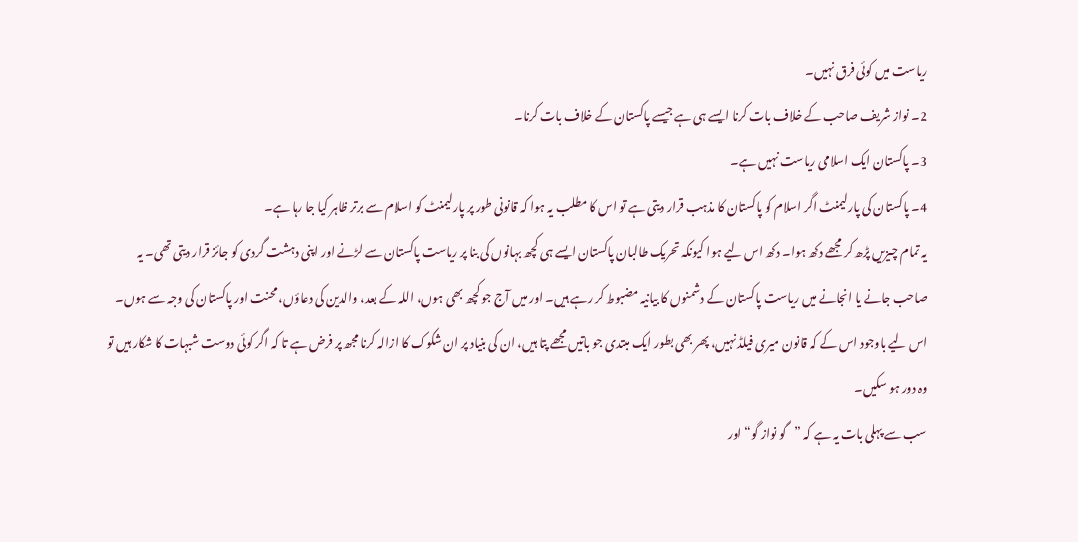ریاست میں کوئی فرق نہیں۔
2۔ نواز شریف صاحب کے خلاف بات کرنا ایسے ہی ہے جیسے پاکستان کے خلاف بات کرنا۔
3۔ پاکستان ایک اسلامی ریاست نہیں ہے۔
4۔ پاکستان کی پارلیمنٹ اگر اسلام کو پاکستان کا مذہب قرار دیتی ہے تو اس کا مطلب یہ ہوا کہ قانونی طور پر پارلیمنٹ کو اسلام سے برتر ظاہر کیا جا رہا ہے۔
یہ تمام چیزیں پڑھ کر مجھے دکھ ہوا۔ دکھ اس لیے ہوا کیونکہ تحریک طالبان پاکستان ایسے ہی کچھ بہانوں کی بنا پر ریاست پاکستان سے لڑنے اور اپنی دہشت گردی کو جائز قرار دیتی تھی۔ یہ صاحب جانے یا انجانے میں ریاست پاکستان کے دشمنوں کا بیانیہ مضبوط کر رہے ہیں۔ اور میں آج جو کچھ بھی ہوں، اللہ کے بعد، والدین کی دعاؤں، محنت اور پاکستان کی وجہ سے ہوں۔ اس لیے باوجود اس کے کہ قانون میری فیلڈ نہیں، پھر بھی بطور ایک مبتدی جو باتیں مجھے پتا ہیں، ان کی بنیاد پر ان شکوک کا ازالہ کرنا مجھ پر فرض ہے تا کہ اگر کوئی دوست شبہات کا شکار ہیں تو وہ دور ہو سکیں۔
سب سے پہلی بات یہ ہے کہ ”گو نواز گو“ اور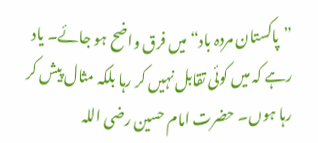”پاکستان مردہ باد“ میں فرق واضح ہو جائے۔ یاد رہے کہ میں کوئی تقابل نہیں کر رہا بلکہ مثال پیش کر رہا ہوں۔ حضرت امام حسین رضی اللہ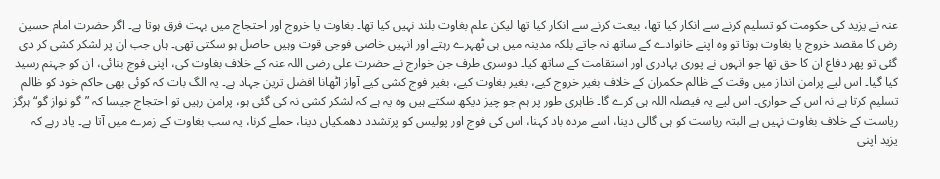عنہ نے یزید کی حکومت کو تسلیم کرنے سے انکار کیا تھا، بیعت کرنے سے انکار کیا تھا لیکن علم بغاوت بلند نہیں کیا تھا۔ بغاوت یا خروج اور احتجاج میں بہت فرق ہوتا ہے۔ اگر حضرت امام حسین رض کا مقصد خروج یا بغاوت ہوتا تو وہ اپنے خانوادے کے ساتھ نہ جاتے بلکہ مدینہ میں ہی ٹھہرے رہتے اور انہیں خاصی فوجی قوت وہیں حاصل ہو سکتی تھی۔ ہاں جب ان پر لشکر کشی کر دی گئی تو پھر دفاع ان کا حق تھا جو انہوں نے پوری بہادری اور استقامت کے ساتھ کیا۔ دوسری طرف جن خوارج نے حضرت علی رضی اللہ عنہ کے خلاف بغاوت کی، اپنی فوج بنائی، ان کو جہنم رسید کیا گیا۔ اس لیے پرامن انداز میں وقت کے ظالم حکمران کے خلاف بغیر خروج کیے، بغیر بغاوت کیے، بغیر فوج کشی کیے آواز اٹھانا افضل ترین جہاد ہے۔ یہ الگ بات کہ کوئی بھی حاکم خود کو ظالم تسلیم کرتا ہے نہ اس کے حواری۔ اس لیے یہ فیصلہ اللہ ہی کرے گا۔ ظاہری طور پر ہم جو چیز دیکھ سکتے ہیں وہ یہ ہے کہ لشکر کشی نہ کی گئی ہو، پرامن رہیں تو احتجاج جیسا کہ ”گو نواز گو“ ہرگز ریاست کے خلاف بغاوت نہیں ہے البتہ ریاست کو ہی گالی دینا، اسے مردہ باد کہنا، اس کی فوج اور پولیس کو پرتشدد دھمکیاں دینا، حملے کرنا، یہ سب بغاوت کے زمرے میں آتا ہے۔ یاد رہے کہ یزید اپنی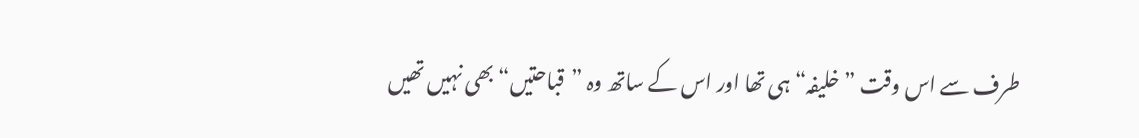طرف سے اس وقت ”خلیفہ“ ہی تھا اور اس کے ساتھ وہ ”قباحتیں“ بھی نہیں تھیں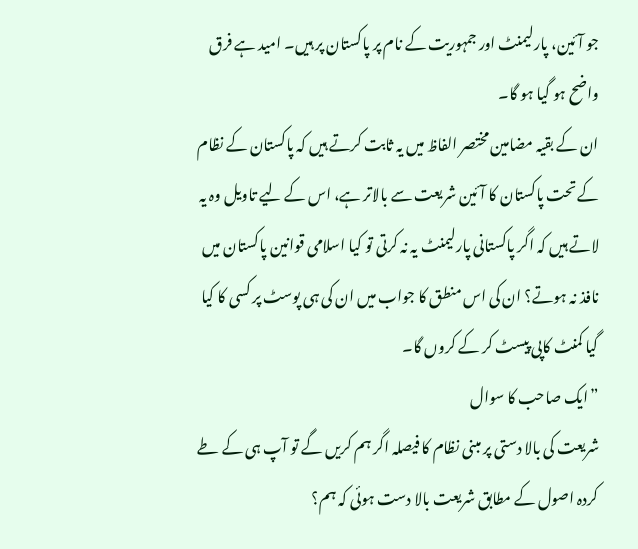جو آئین، پارلیمنٹ اور جمہوریت کے نام پر پاکستان پر ہیں۔ امید ہے فرق واضح ہو گیا ہو گا۔
ان کے بقیہ مضامین مختصر الفاظ میں یہ ثابت کرتے ہیں کہ پاکستان کے نظام کے تحت پاکستان کا آئین شریعت سے بالاتر ہے، اس کے لیے تاویل وہ یہ لاتے ہیں کہ اگر پاکستانی پارلیمنٹ یہ نہ کرتی تو کیا اسلامی قوانین پاکستان میں نافذ نہ ہوتے؟ ان کی اس منطق کا جواب میں ان کی ہی پوسٹ پر کسی کا کیا گیا کمنٹ کاپی پیسٹ کر کے کروں گا۔
”ایک صاحب کا سوال
شریعت کی بالا دستی پر مبنی نظام کا فیصلہ اگر ہم کریں گے تو آپ ہی کے طے کردہ اصول کے مطابق شریعت بالا دست ہوئی کہ ہم؟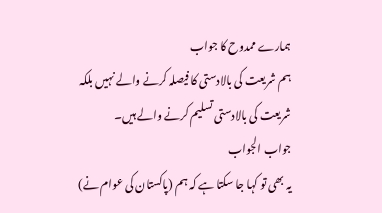ہمارے ممدوح کا جواب
ہم شریعت کی بالادستی کا فیصلہ کرنے والے نہیں بلکہ شریعت کی بالادستی تسلیم کرنے والے ہیں۔
جواب الجواب
یہ بھی تو کہا جا سکتا ہے کہ ہم (پاکستان کی عوام نے)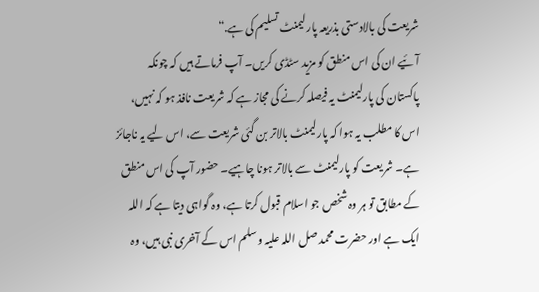شریعت کی بالادستی بذریعہ پارلیمنٹ تسلیم کی ہے.“
آئیے ان کی اس منطق کو مزید سٹڈی کریں۔ آپ فرماتے ہیں کہ چونکہ پاکستان کی پارلیمنٹ یہ فیصلہ کرنے کی مجاز ہے کہ شریعت نافذ ہو کہ نہیں، اس کا مطلب یہ ہوا کہ پارلیمنٹ بالاتر بن گئی شریعت سے، اس لیے یہ ناجائز ہے۔ شریعت کو پارلیمنٹ سے بالاتر ہونا چاہیے۔ حضور آپ کی اس منطق کے مطابق تو ہر وہ شخص جو اسلام قبول کرتا ہے، وہ گواہی دیتا ہے کہ اللہ ایک ہے اور حضرت محمد صل اللہ علیہ وسلم اس کے آخری نبی ہیں، وہ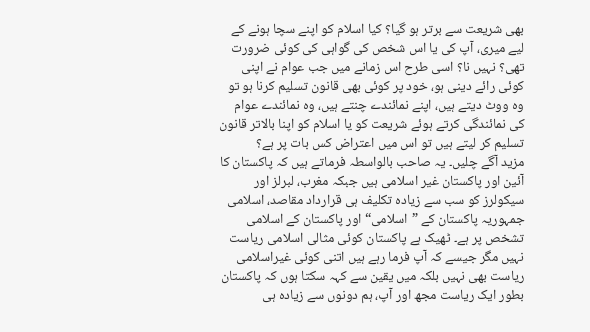بھی شریعت سے برتر ہو گیا؟ کیا اسلام کو اپنے سچا ہونے کے لیے میری، آپ کی یا اس شخص کی گواہی کی کوئی ضرورت تھی؟ نہیں نا؟ اسی طرح اس زمانے میں جب عوام نے اپنی کوئی رائے دینی ہو، خود پر کوئی بھی قانون تسلیم کرنا ہو تو وہ ووٹ دیتے ہیں، اپنے نمائندے چنتے ہیں، وہ نمائندے عوام کی نمائندگی کرتے ہوئے شریعت کو یا اسلام کو اپنا بالاتر قانون تسلیم کر لیتے ہیں تو اس میں اعتراض کس بات پر ہے؟
مزید آگے چلیں۔ یہ صاحب بالواسطہ فرماتے ہیں کہ پاکستان کا آئین اور پاکستان غیر اسلامی ہیں جبکہ مغرب، لبرلز اور سیکولرز کو سب سے زیادہ تکلیف ہی قرارداد مقاصد، اسلامی جمہوریہ پاکستان کے ”اسلامی“ اور پاکستان کے اسلامی تشخص پر ہے۔ ٹھیک ہے پاکستان کوئی مثالی اسلامی ریاست نہیں مگر جیسے کہ آپ فرما رہے ہیں اتنی کوئی غیراسلامی ریاست بھی نہیں بلکہ میں یقین سے کہہ سکتا ہوں کہ پاکستان بطور ایک ریاست مجھ اور آپ، ہم دونوں سے زیادہ ہی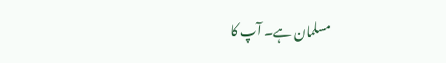مسلمان ہے۔ آپ کا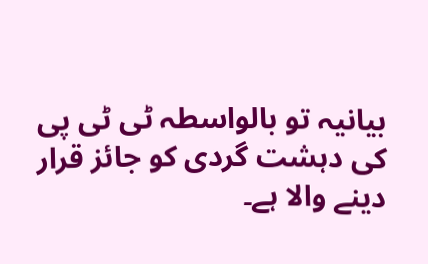بیانیہ تو بالواسطہ ٹی ٹی پی کی دہشت گردی کو جائز قرار دینے والا ہے۔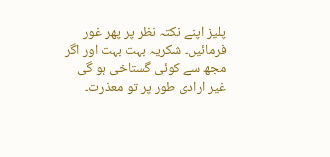پلیز اپنے نکتہ نظر پر پھر غور فرمائیں۔ شکریہ بہت بہت اور اگر مجھ سے کوئی گستاخی ہو گی غیر ارادی طور پر تو معذرت۔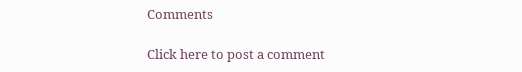Comments

Click here to post a comment